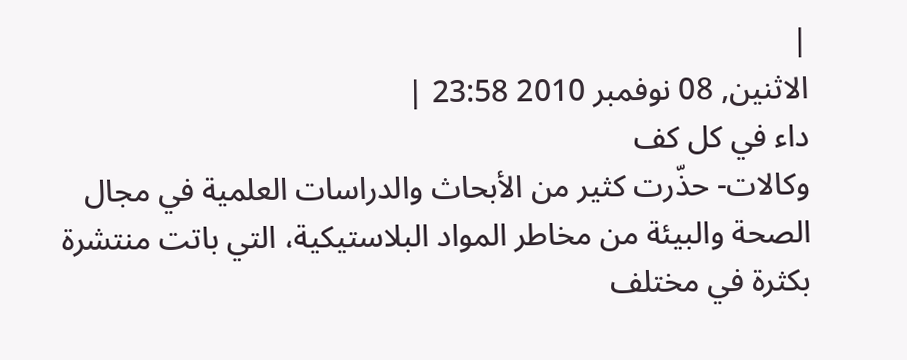|
الاثنين, 08 نوفمبر 2010 23:58 |
داء في كل كف
وكالات- حذّرت كثير من الأبحاث والدراسات العلمية في مجال الصحة والبيئة من مخاطر المواد البلاستيكية، التي باتت منتشرة بكثرة في مختلف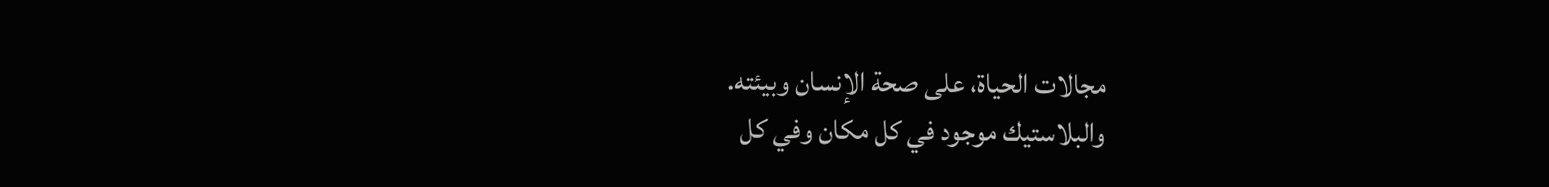مجالات الحياة، على صحة الإنسان وبيئته.
والبلاستيك موجود في كل مكان وفي كل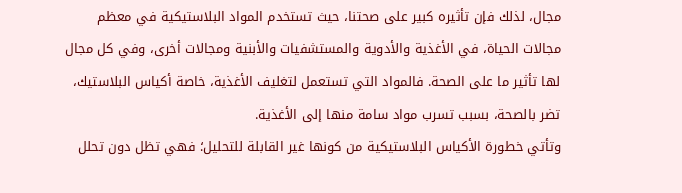مجال، لذلك فإن تأثيره كبير على صحتنا، حيث تستخدم المواد البلاستيكية في معظم مجالات الحياة، في الأغذية والأدوية والمستشفيات والأبنية ومجالات أخرى، وفي كل مجال لها تأثير ما على الصحة. فالمواد التي تستعمل لتغليف الأغذية، خاصة أكياس البلاستيك، تضر بالصحة، بسبب تسرب مواد سامة منها إلى الأغذية.
وتأتي خطورة الأكياس البلاستيكية من كونها غير القابلة للتحليل؛ فهي تظل دون تحلل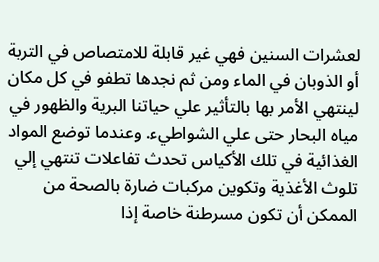لعشرات السنين فهي غير قابلة للامتصاص في التربة أو الذوبان في الماء ومن ثم نجدها تطفو في كل مكان لينتهي الأمر بها بالتأثير علي حياتنا البرية والظهور في مياه البحار حتى علي الشواطيء. وعندما توضع المواد الغذائية في تلك الأكياس تحدث تفاعلات تنتهي إلي تلوث الأغذية وتكوين مركبات ضارة بالصحة من الممكن أن تكون مسرطنة خاصة إذا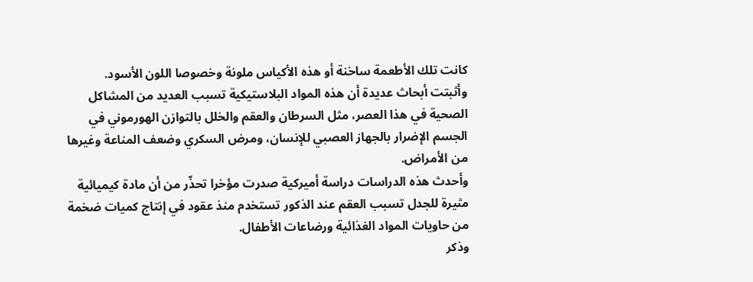كانت تلك الأطعمة ساخنة أو هذه الأكياس ملونة وخصوصا اللون الأسود.
وأثبتت أبحاث عديدة أن هذه المواد البلاستيكية تسبب العديد من المشاكل الصحية في هذا العصر، مثل السرطان والعقم والخلل بالتوازن الهورموني في الجسم الإضرار بالجهاز العصبي للإنسان، ومرض السكري وضعف المناعة وغيرها من الأمراض.
وأحدث هذه الدراسات دراسة أميركية صدرت مؤخرا تحذّر من أن مادة كيميائية مثيرة للجدل تسبب العقم عند الذكور تستخدم منذ عقود في إنتاج كميات ضخمة من حاويات المواد الغذائية ورضاعات الأطفال.
وذكر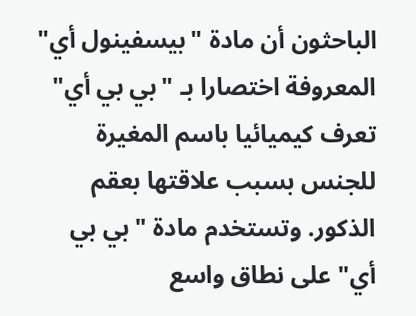الباحثون أن مادة "بيسفينول أي" المعروفة اختصارا بـ "بي بي أي" تعرف كيميائيا باسم المغيرة للجنس بسبب علاقتها بعقم الذكور. وتستخدم مادة "بي بي أي" على نطاق واسع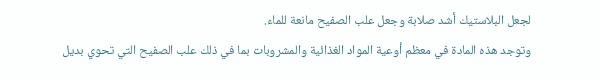لجعل البلاستيك أشد صلابة وجعل علب الصفيح مانعة للماء.
وتوجد هذه المادة في معظم أوعية المواد الغذائية والمشروبات بما في ذلك علب الصفيح التي تحوي بديل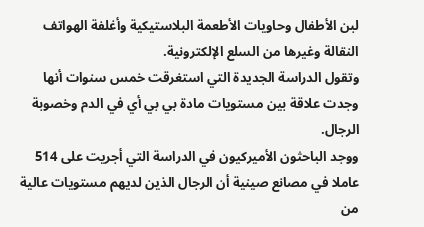لبن الأطفال وحاويات الأطعمة البلاستيكية وأغلفة الهواتف النقالة وغيرها من السلع الإلكترونية.
وتقول الدراسة الجديدة التي استغرقت خمس سنوات أنها وجدت علاقة بين مستويات مادة بي بي أي في الدم وخصوبة الرجال.
ووجد الباحثون الأميركيون في الدراسة التي أجريت على 514 عاملا في مصانع صينية أن الرجال الذين لديهم مستويات عالية من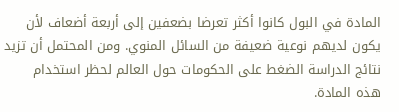المادة في البول كانوا أكثر تعرضا بضعفين إلى أربعة أضعاف لأن يكون لديهم نوعية ضعيفة من السائل المنوي. ومن المحتمل أن تزيد نتائج الدراسة الضغط على الحكومات حول العالم لحظر استخدام هذه المادة.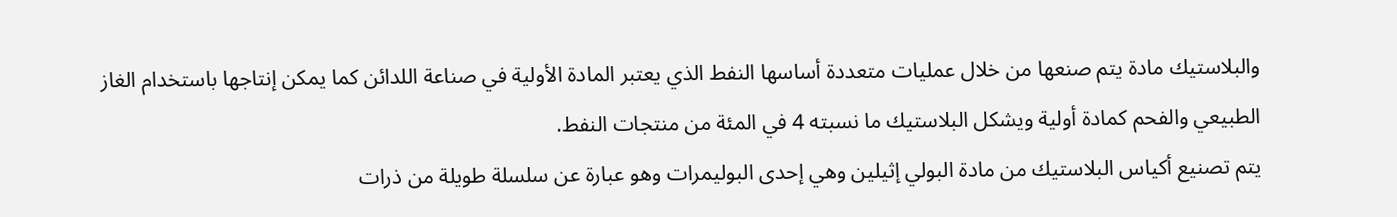والبلاستيك مادة يتم صنعها من خلال عمليات متعددة أساسها النفط الذي يعتبر المادة الأولية في صناعة اللدائن كما يمكن إنتاجها باستخدام الغاز الطبيعي والفحم كمادة أولية ويشكل البلاستيك ما نسبته 4 في المئة من منتجات النفط.
يتم تصنيع أكياس البلاستيك من مادة البولي إثيلين وهي إحدى البوليمرات وهو عبارة عن سلسلة طويلة من ذرات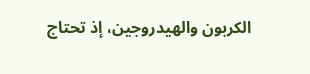الكربون والهيدروجين، إذ تحتاج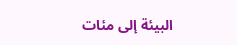البيئة إلى مئات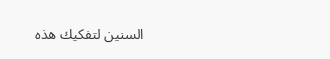السنين لتفكيك هذه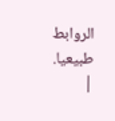الروابط طبيعيا.
|